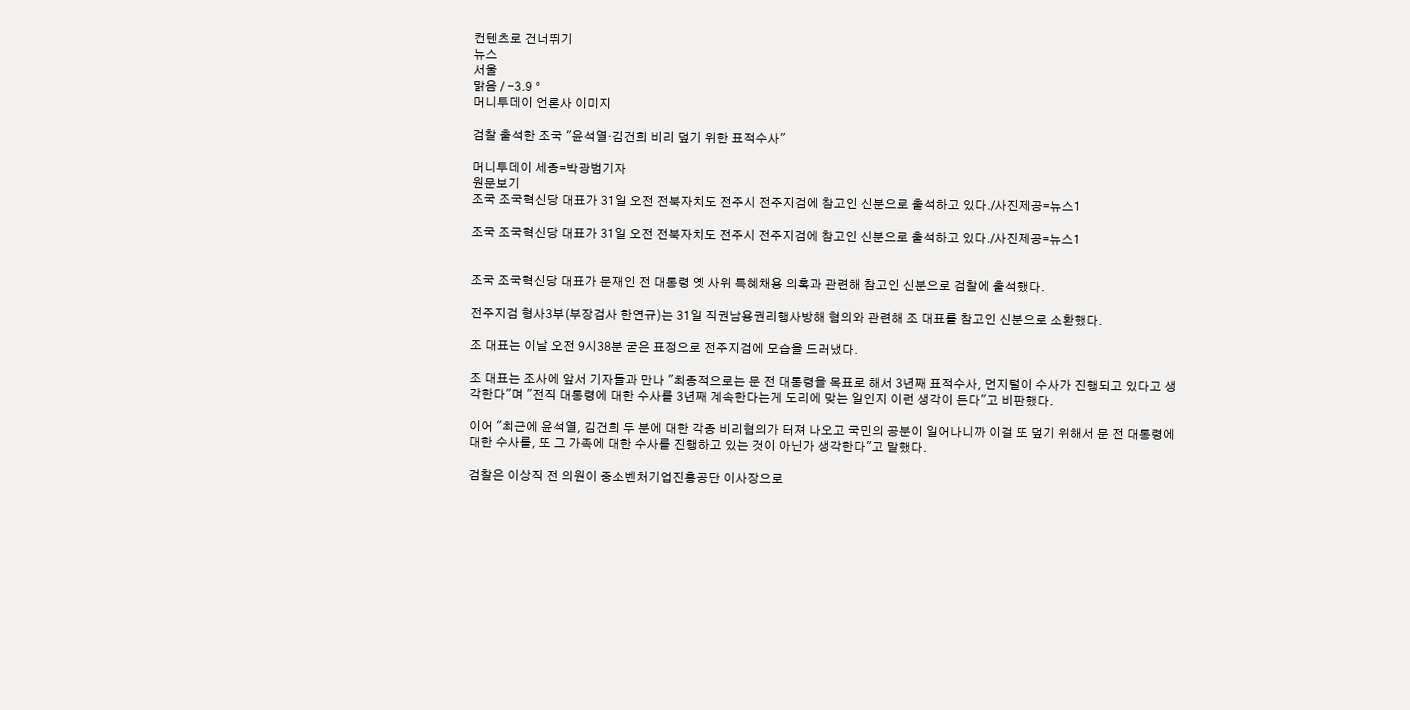컨텐츠로 건너뛰기
뉴스
서울
맑음 / -3.9 °
머니투데이 언론사 이미지

검찰 출석한 조국 "윤석열·김건희 비리 덮기 위한 표적수사"

머니투데이 세종=박광범기자
원문보기
조국 조국혁신당 대표가 31일 오전 전북자치도 전주시 전주지검에 참고인 신분으로 출석하고 있다./사진제공=뉴스1

조국 조국혁신당 대표가 31일 오전 전북자치도 전주시 전주지검에 참고인 신분으로 출석하고 있다./사진제공=뉴스1


조국 조국혁신당 대표가 문재인 전 대통령 옛 사위 특혜채용 의혹과 관련해 참고인 신분으로 검찰에 출석했다.

전주지검 형사3부(부장검사 한연규)는 31일 직권남용권리행사방해 혐의와 관련해 조 대표를 참고인 신분으로 소환했다.

조 대표는 이날 오전 9시38분 굳은 표정으로 전주지검에 모습을 드러냈다.

조 대표는 조사에 앞서 기자들과 만나 "최종적으로는 문 전 대통령을 목표로 해서 3년째 표적수사, 먼지털이 수사가 진행되고 있다고 생각한다"며 "전직 대통령에 대한 수사를 3년째 계속한다는게 도리에 맞는 일인지 이런 생각이 든다"고 비판했다.

이어 "최근에 윤석열, 김건희 두 분에 대한 각종 비리혐의가 터져 나오고 국민의 공분이 일어나니까 이걸 또 덮기 위해서 문 전 대통령에 대한 수사를, 또 그 가족에 대한 수사를 진행하고 있는 것이 아닌가 생각한다"고 말했다.

검찰은 이상직 전 의원이 중소벤처기업진흥공단 이사장으로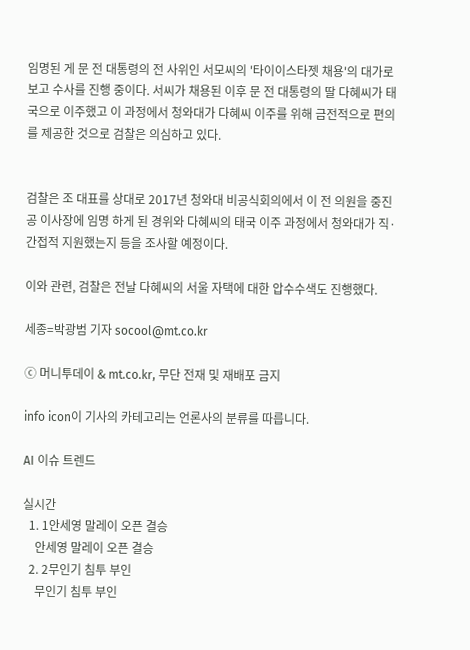임명된 게 문 전 대통령의 전 사위인 서모씨의 '타이이스타젯 채용'의 대가로 보고 수사를 진행 중이다. 서씨가 채용된 이후 문 전 대통령의 딸 다혜씨가 태국으로 이주했고 이 과정에서 청와대가 다혜씨 이주를 위해 금전적으로 편의를 제공한 것으로 검찰은 의심하고 있다.


검찰은 조 대표를 상대로 2017년 청와대 비공식회의에서 이 전 의원을 중진공 이사장에 임명 하게 된 경위와 다혜씨의 태국 이주 과정에서 청와대가 직·간접적 지원했는지 등을 조사할 예정이다.

이와 관련, 검찰은 전날 다혜씨의 서울 자택에 대한 압수수색도 진행했다.

세종=박광범 기자 socool@mt.co.kr

ⓒ 머니투데이 & mt.co.kr, 무단 전재 및 재배포 금지

info icon이 기사의 카테고리는 언론사의 분류를 따릅니다.

AI 이슈 트렌드

실시간
  1. 1안세영 말레이 오픈 결승
    안세영 말레이 오픈 결승
  2. 2무인기 침투 부인
    무인기 침투 부인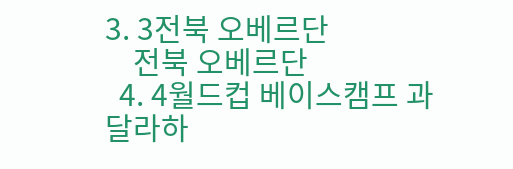3. 3전북 오베르단
    전북 오베르단
  4. 4월드컵 베이스캠프 과달라하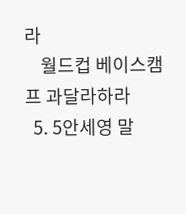라
    월드컵 베이스캠프 과달라하라
  5. 5안세영 말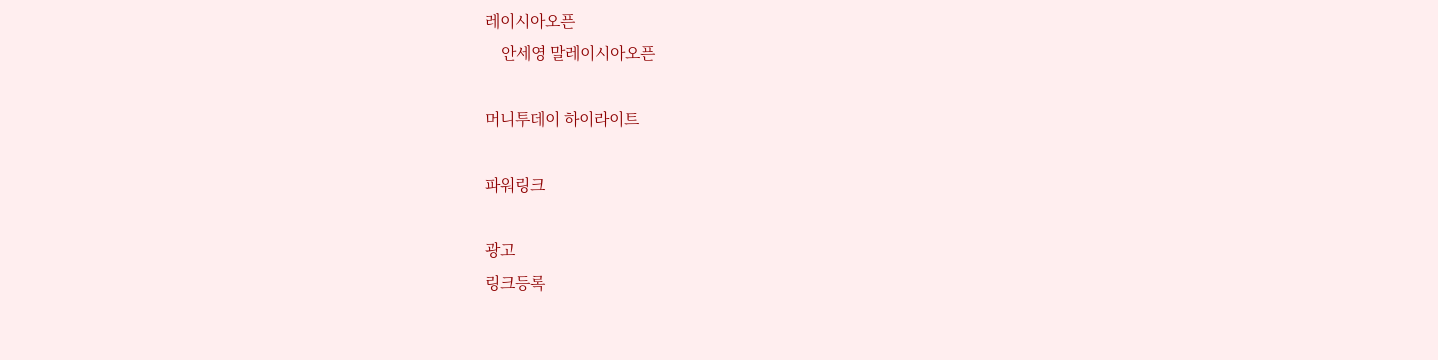레이시아오픈
    안세영 말레이시아오픈

머니투데이 하이라이트

파워링크

광고
링크등록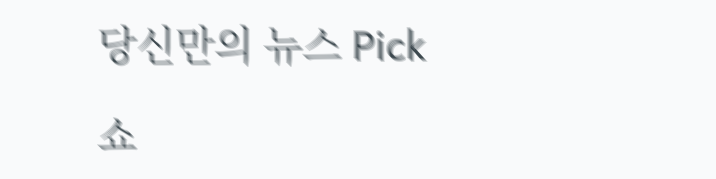당신만의 뉴스 Pick

쇼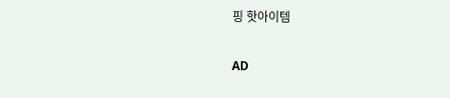핑 핫아이템

AD